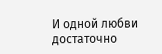И одной любви достаточно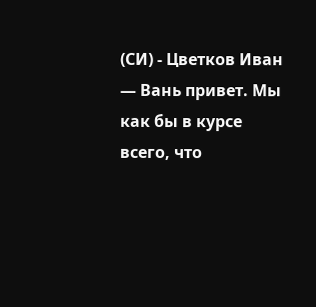(СИ) - Цветков Иван
— Вань привет. Мы как бы в курсе всего, что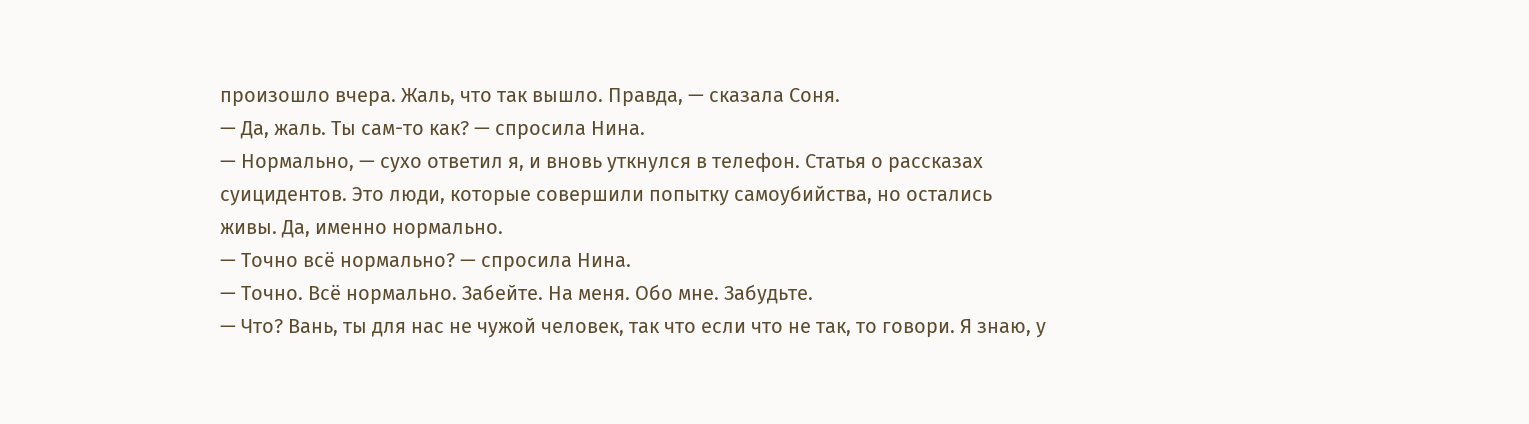произошло вчера. Жаль, что так вышло. Правда, — сказала Соня.
— Да, жаль. Ты сам-то как? — спросила Нина.
— Нормально, — сухо ответил я, и вновь уткнулся в телефон. Статья о рассказах суицидентов. Это люди, которые совершили попытку самоубийства, но остались живы. Да, именно нормально.
— Точно всё нормально? — спросила Нина.
— Точно. Всё нормально. Забейте. На меня. Обо мне. Забудьте.
— Что? Вань, ты для нас не чужой человек, так что если что не так, то говори. Я знаю, у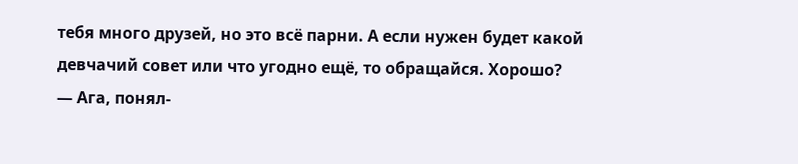тебя много друзей, но это всё парни. А если нужен будет какой девчачий совет или что угодно ещё, то обращайся. Хорошо?
— Ага, понял-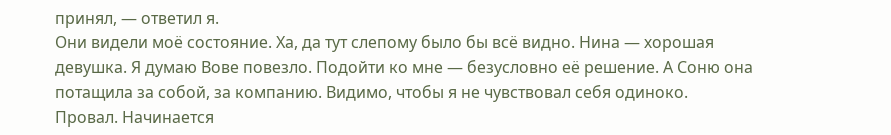принял, — ответил я.
Они видели моё состояние. Ха, да тут слепому было бы всё видно. Нина — хорошая девушка. Я думаю Вове повезло. Подойти ко мне — безусловно её решение. А Соню она потащила за собой, за компанию. Видимо, чтобы я не чувствовал себя одиноко. Провал. Начинается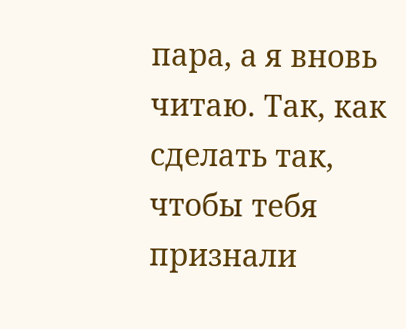пара, а я вновь читаю. Так, как сделать так, чтобы тебя признали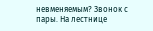невменяемым? Звонок с пары. На лестнице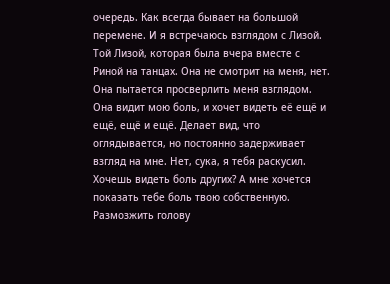очередь. Как всегда бывает на большой перемене. И я встречаюсь взглядом с Лизой. Той Лизой, которая была вчера вместе с Риной на танцах. Она не смотрит на меня, нет. Она пытается просверлить меня взглядом. Она видит мою боль, и хочет видеть её ещё и ещё, ещё и ещё. Делает вид, что оглядывается, но постоянно задерживает взгляд на мне. Нет, сука, я тебя раскусил. Хочешь видеть боль других? А мне хочется показать тебе боль твою собственную. Размозжить голову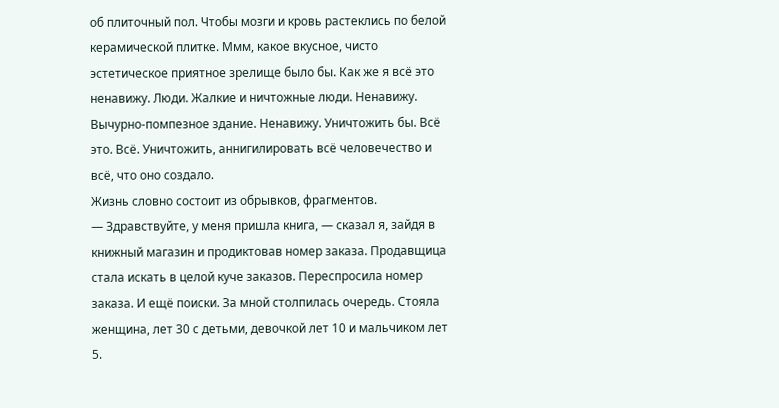об плиточный пол. Чтобы мозги и кровь растеклись по белой керамической плитке. Ммм, какое вкусное, чисто эстетическое приятное зрелище было бы. Как же я всё это ненавижу. Люди. Жалкие и ничтожные люди. Ненавижу. Вычурно-помпезное здание. Ненавижу. Уничтожить бы. Всё это. Всё. Уничтожить, аннигилировать всё человечество и всё, что оно создало.
Жизнь словно состоит из обрывков, фрагментов.
— Здравствуйте, у меня пришла книга, — сказал я, зайдя в книжный магазин и продиктовав номер заказа. Продавщица стала искать в целой куче заказов. Переспросила номер заказа. И ещё поиски. За мной столпилась очередь. Стояла женщина, лет 30 с детьми, девочкой лет 10 и мальчиком лет 5.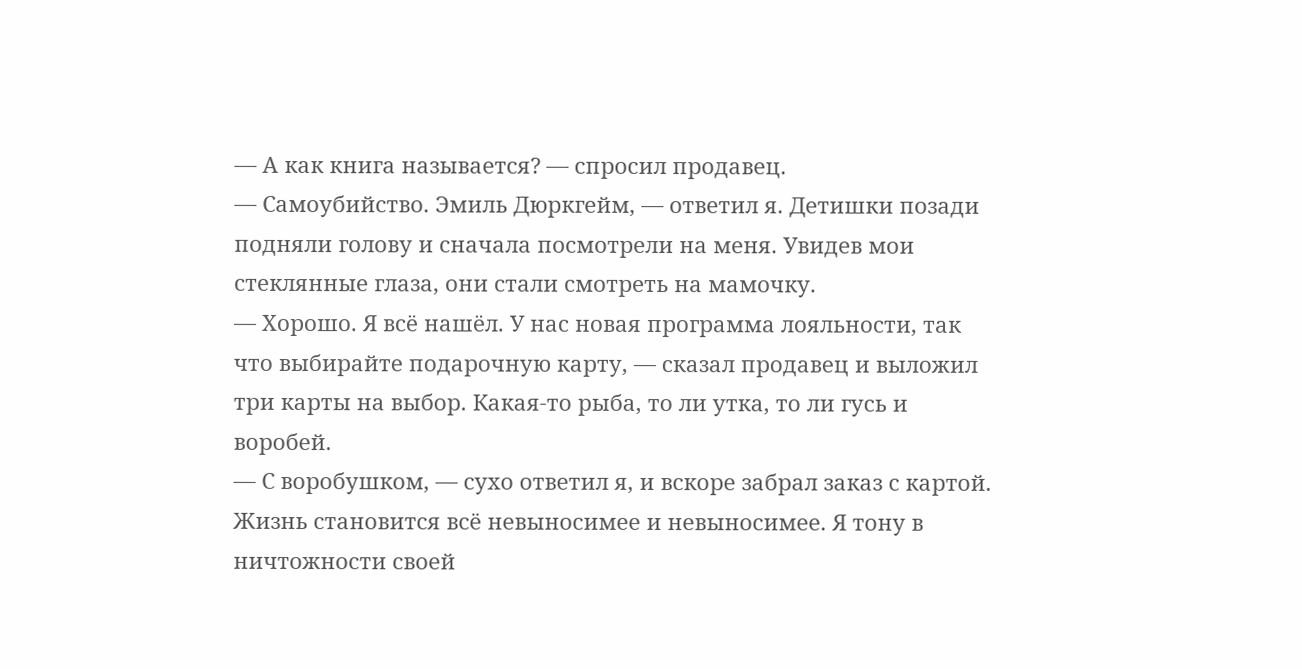— А как книга называется? — спросил продавец.
— Самоубийство. Эмиль Дюркгейм, — ответил я. Детишки позади подняли голову и сначала посмотрели на меня. Увидев мои стеклянные глаза, они стали смотреть на мамочку.
— Хорошо. Я всё нашёл. У нас новая программа лояльности, так что выбирайте подарочную карту, — сказал продавец и выложил три карты на выбор. Какая-то рыба, то ли утка, то ли гусь и воробей.
— С воробушком, — сухо ответил я, и вскоре забрал заказ с картой.
Жизнь становится всё невыносимее и невыносимее. Я тону в ничтожности своей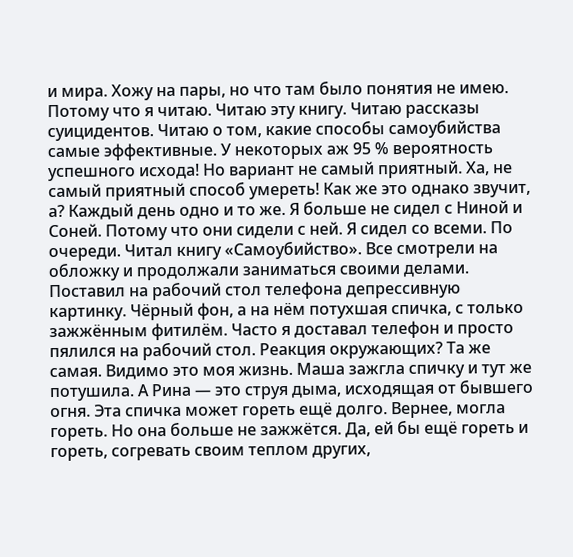и мира. Хожу на пары, но что там было понятия не имею. Потому что я читаю. Читаю эту книгу. Читаю рассказы суицидентов. Читаю о том, какие способы самоубийства самые эффективные. У некоторых аж 95 % вероятность успешного исхода! Но вариант не самый приятный. Ха, не самый приятный способ умереть! Как же это однако звучит, а? Каждый день одно и то же. Я больше не сидел с Ниной и Соней. Потому что они сидели с ней. Я сидел со всеми. По очереди. Читал книгу «Самоубийство». Все смотрели на обложку и продолжали заниматься своими делами. Поставил на рабочий стол телефона депрессивную картинку. Чёрный фон, а на нём потухшая спичка, с только зажжённым фитилём. Часто я доставал телефон и просто пялился на рабочий стол. Реакция окружающих? Та же самая. Видимо это моя жизнь. Маша зажгла спичку и тут же потушила. А Рина — это струя дыма, исходящая от бывшего огня. Эта спичка может гореть ещё долго. Вернее, могла гореть. Но она больше не зажжётся. Да, ей бы ещё гореть и гореть, согревать своим теплом других,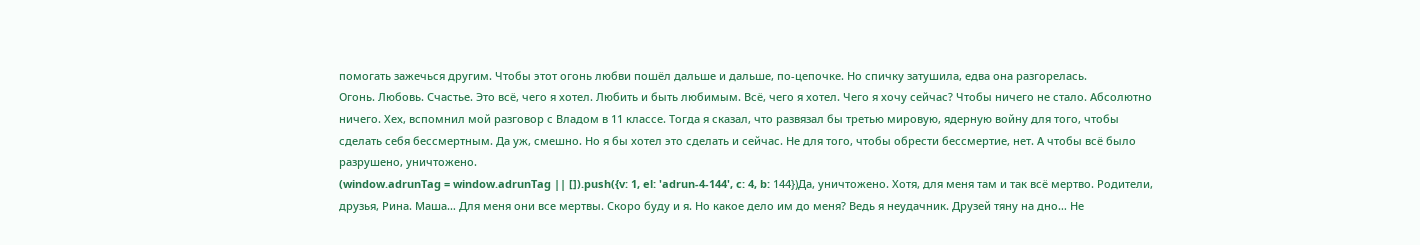помогать зажечься другим. Чтобы этот огонь любви пошёл дальше и дальше, по-цепочке. Но спичку затушила, едва она разгорелась.
Огонь. Любовь. Счастье. Это всё, чего я хотел. Любить и быть любимым. Всё, чего я хотел. Чего я хочу сейчас? Чтобы ничего не стало. Абсолютно ничего. Хех, вспомнил мой разговор с Владом в 11 классе. Тогда я сказал, что развязал бы третью мировую, ядерную войну для того, чтобы сделать себя бессмертным. Да уж, смешно. Но я бы хотел это сделать и сейчас. Не для того, чтобы обрести бессмертие, нет. А чтобы всё было разрушено, уничтожено.
(window.adrunTag = window.adrunTag || []).push({v: 1, el: 'adrun-4-144', c: 4, b: 144})Да, уничтожено. Хотя, для меня там и так всё мертво. Родители, друзья, Рина. Маша… Для меня они все мертвы. Скоро буду и я. Но какое дело им до меня? Ведь я неудачник. Друзей тяну на дно… Не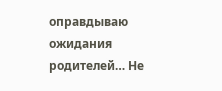оправдываю ожидания родителей… Не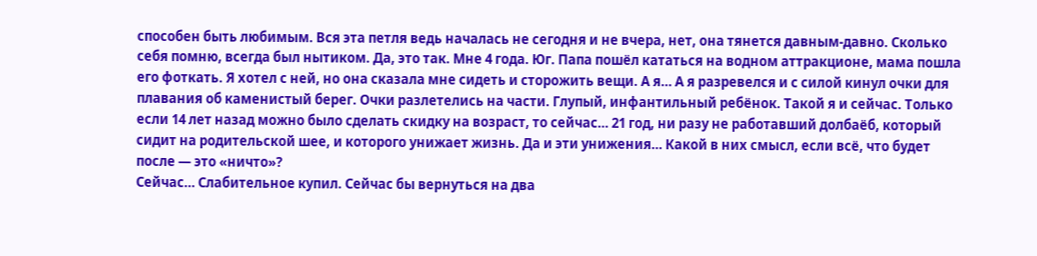способен быть любимым. Вся эта петля ведь началась не сегодня и не вчера, нет, она тянется давным-давно. Сколько себя помню, всегда был нытиком. Да, это так. Мне 4 года. Юг. Папа пошёл кататься на водном аттракционе, мама пошла его фоткать. Я хотел с ней, но она сказала мне сидеть и сторожить вещи. А я… А я разревелся и с силой кинул очки для плавания об каменистый берег. Очки разлетелись на части. Глупый, инфантильный ребёнок. Такой я и сейчас. Только если 14 лет назад можно было сделать скидку на возраст, то сейчас… 21 год, ни разу не работавший долбаёб, который сидит на родительской шее, и которого унижает жизнь. Да и эти унижения… Какой в них смысл, если всё, что будет после — это «ничто»?
Сейчас… Слабительное купил. Сейчас бы вернуться на два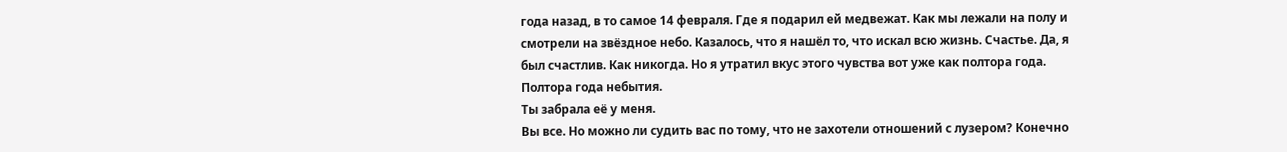года назад, в то самое 14 февраля. Где я подарил ей медвежат. Как мы лежали на полу и смотрели на звёздное небо. Казалось, что я нашёл то, что искал всю жизнь. Счастье. Да, я был счастлив. Как никогда. Но я утратил вкус этого чувства вот уже как полтора года. Полтора года небытия.
Ты забрала её у меня.
Вы все. Но можно ли судить вас по тому, что не захотели отношений с лузером? Конечно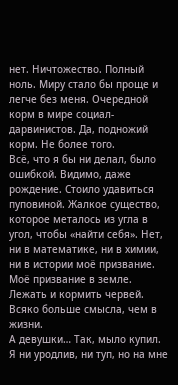нет. Ничтожество. Полный ноль. Миру стало бы проще и легче без меня. Очередной корм в мире социал-дарвинистов. Да, подножий корм. Не более того.
Всё, что я бы ни делал, было ошибкой. Видимо, даже рождение. Стоило удавиться пуповиной. Жалкое существо, которое металось из угла в угол, чтобы «найти себя». Нет, ни в математике, ни в химии, ни в истории моё призвание. Моё призвание в земле. Лежать и кормить червей. Всяко больше смысла, чем в жизни.
А девушки… Так, мыло купил. Я ни уродлив, ни туп, но на мне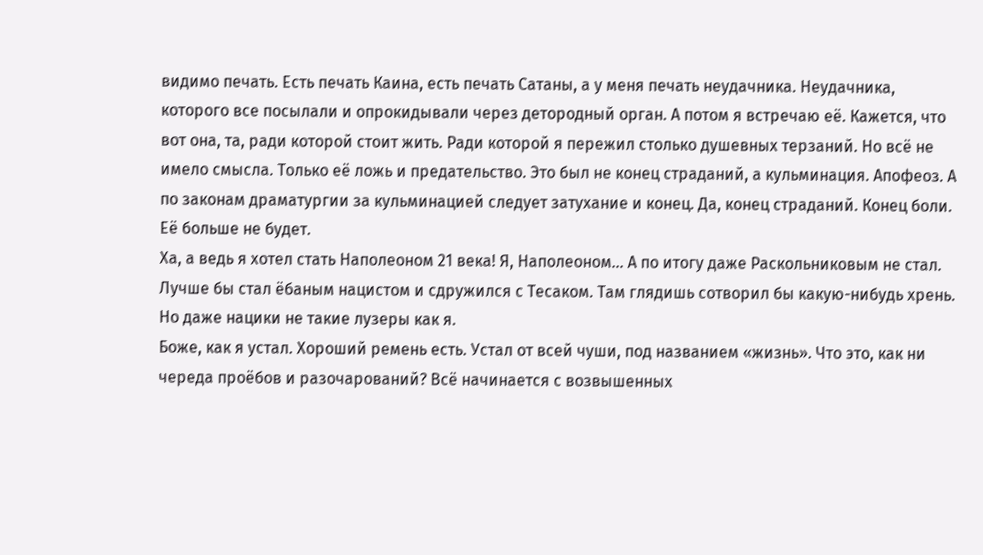видимо печать. Есть печать Каина, есть печать Сатаны, а у меня печать неудачника. Неудачника, которого все посылали и опрокидывали через детородный орган. А потом я встречаю её. Кажется, что вот она, та, ради которой стоит жить. Ради которой я пережил столько душевных терзаний. Но всё не имело смысла. Только её ложь и предательство. Это был не конец страданий, а кульминация. Апофеоз. А по законам драматургии за кульминацией следует затухание и конец. Да, конец страданий. Конец боли. Её больше не будет.
Ха, а ведь я хотел стать Наполеоном 21 века! Я, Наполеоном… А по итогу даже Раскольниковым не стал. Лучше бы стал ёбаным нацистом и сдружился с Тесаком. Там глядишь сотворил бы какую-нибудь хрень. Но даже нацики не такие лузеры как я.
Боже, как я устал. Хороший ремень есть. Устал от всей чуши, под названием «жизнь». Что это, как ни череда проёбов и разочарований? Всё начинается с возвышенных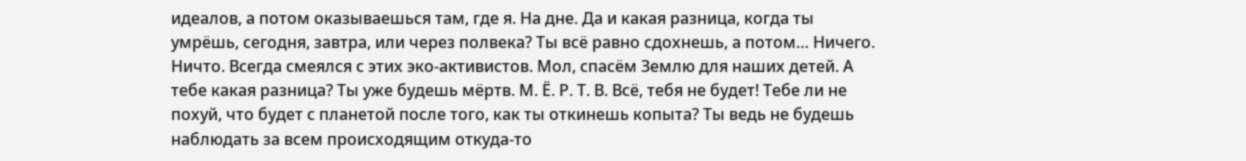идеалов, а потом оказываешься там, где я. На дне. Да и какая разница, когда ты умрёшь, сегодня, завтра, или через полвека? Ты всё равно сдохнешь, а потом… Ничего. Ничто. Всегда смеялся с этих эко-активистов. Мол, спасём Землю для наших детей. А тебе какая разница? Ты уже будешь мёртв. М. Ё. Р. Т. В. Всё, тебя не будет! Тебе ли не похуй, что будет с планетой после того, как ты откинешь копыта? Ты ведь не будешь наблюдать за всем происходящим откуда-то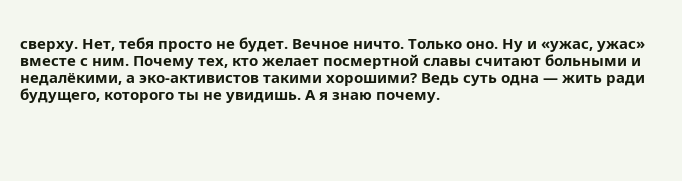сверху. Нет, тебя просто не будет. Вечное ничто. Только оно. Ну и «ужас, ужас» вместе с ним. Почему тех, кто желает посмертной славы считают больными и недалёкими, а эко-активистов такими хорошими? Ведь суть одна — жить ради будущего, которого ты не увидишь. А я знаю почему.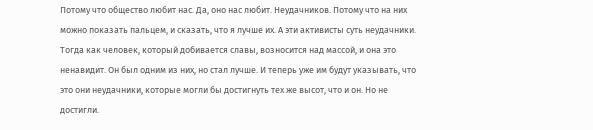Потому что общество любит нас. Да, оно нас любит. Неудачников. Потому что на них можно показать пальцем, и сказать, что я лучше их. А эти активисты суть неудачники. Тогда как человек, который добивается славы, возносится над массой, и она это ненавидит. Он был одним из них, но стал лучше. И теперь уже им будут указывать, что это они неудачники, которые могли бы достигнуть тех же высот, что и он. Но не достигли.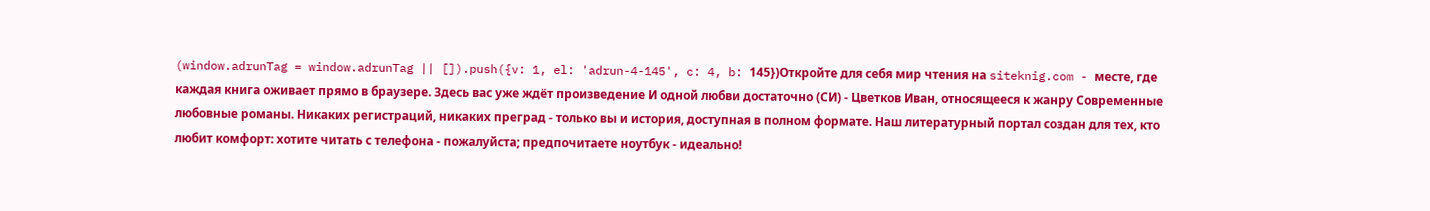(window.adrunTag = window.adrunTag || []).push({v: 1, el: 'adrun-4-145', c: 4, b: 145})Откройте для себя мир чтения на siteknig.com - месте, где каждая книга оживает прямо в браузере. Здесь вас уже ждёт произведение И одной любви достаточно (СИ) - Цветков Иван, относящееся к жанру Современные любовные романы. Никаких регистраций, никаких преград - только вы и история, доступная в полном формате. Наш литературный портал создан для тех, кто любит комфорт: хотите читать с телефона - пожалуйста; предпочитаете ноутбук - идеально!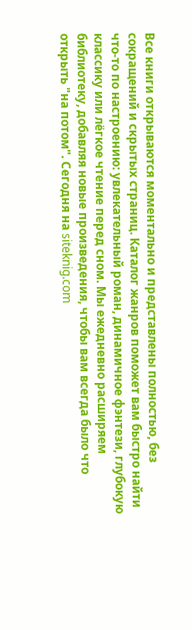Все книги открываются моментально и представлены полностью, без сокращений и скрытых страниц. Каталог жанров поможет вам быстро найти что-то по настроению: увлекательный роман, динамичное фэнтези, глубокую классику или лёгкое чтение перед сном. Мы ежедневно расширяем библиотеку, добавляя новые произведения, чтобы вам всегда было что открыть "на потом". Сегодня на siteknig.com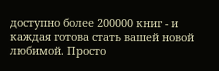доступно более 200000 книг - и каждая готова стать вашей новой любимой. Просто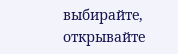выбирайте, открывайте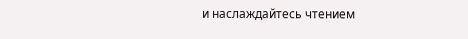и наслаждайтесь чтением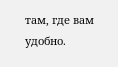там, где вам удобно.